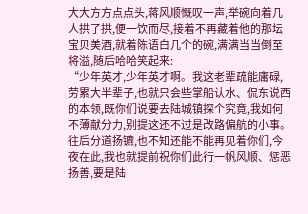大大方方点点头,蒋风顺慨叹一声,举碗向着几人拱了拱,便一饮而尽,接着不再藏着他的那坛宝贝美酒,就着陈语白几个的碗,满满当当倒至将溢,随后哈哈笑起来:
“少年英才,少年英才啊。我这老辈疏能庸碌,劳累大半辈子,也就只会些掌船认水、侃东说西的本领,既你们说要去陆城镇探个究竟,我如何不薄献分力,别提这还不过是改路偏航的小事。往后分道扬镳,也不知还能不能再见着你们,今夜在此,我也就提前祝你们此行一帆风顺、惩恶扬善,要是陆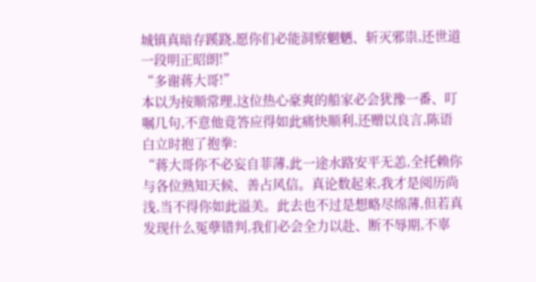城镇真暗存蹊跷,愿你们必能洞察魍魉、斩灭邪祟,还世道一段明正昭朗!”
“多谢蒋大哥!”
本以为按顺常理,这位热心豪爽的船家必会犹豫一番、叮嘱几句,不意他竟答应得如此痛快顺利,还赠以良言,陈语白立时抱了抱拳:
“蒋大哥你不必妄自菲薄,此一途水路安平无恙,全托赖你与各位熟知天候、善占风信。真论数起来,我才是阅历尚浅,当不得你如此溢美。此去也不过是想略尽绵薄,但若真发现什么冤孽错判,我们必会全力以赴、断不辱期,不辜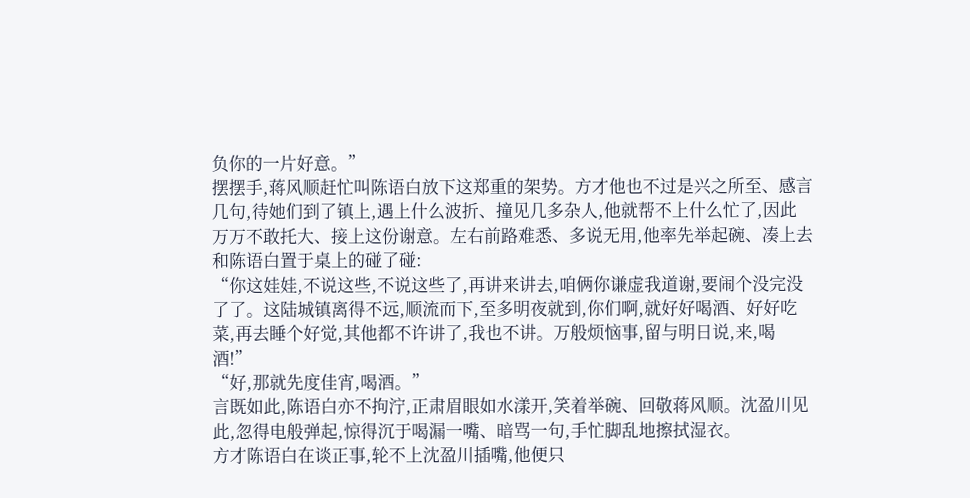负你的一片好意。”
摆摆手,蒋风顺赶忙叫陈语白放下这郑重的架势。方才他也不过是兴之所至、感言几句,待她们到了镇上,遇上什么波折、撞见几多杂人,他就帮不上什么忙了,因此万万不敢托大、接上这份谢意。左右前路难悉、多说无用,他率先举起碗、凑上去和陈语白置于桌上的碰了碰:
“你这娃娃,不说这些,不说这些了,再讲来讲去,咱俩你谦虚我道谢,要闹个没完没了了。这陆城镇离得不远,顺流而下,至多明夜就到,你们啊,就好好喝酒、好好吃菜,再去睡个好觉,其他都不许讲了,我也不讲。万般烦恼事,留与明日说,来,喝酒!”
“好,那就先度佳宵,喝酒。”
言既如此,陈语白亦不拘泞,正肃眉眼如水漾开,笑着举碗、回敬蒋风顺。沈盈川见此,忽得电般弹起,惊得沉于喝漏一嘴、暗骂一句,手忙脚乱地擦拭湿衣。
方才陈语白在谈正事,轮不上沈盈川插嘴,他便只